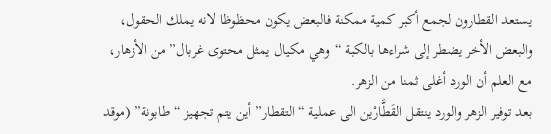يستعد القطارون لجمع أكبر كمية ممكنة فالبعض يكون محظوظا لانه يملك الحقول، والبعض الأخر يضطر إلى شراءها بالكبة “وهي مكيال يمثل محتوى غربال” من الأزهار، مع العلم أن الورد أغلى ثمنا من الزهر.
بعد توفير الزهر والورد ينتقل القَطَّارْين الى عملية “التقطار” أين يتم تجهيز “طابونة” (موقد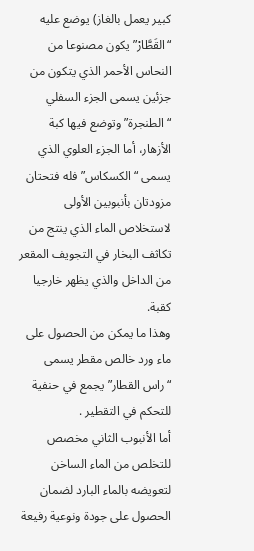كبير يعمل بالغاز) يوضع عليه “القَطَّارْ” يكون مصنوعا من النحاس الأحمر الذي يتكون من جزئين يسمى الجزء السفلي “الطنجرة” وتوضع فيها كبة الأزهار، أما الجزء العلوي الذي يسمى “الكسكاس” فله فتحتان مزودتان بأنبوبين الأولى لاستخلاص الماء الذي ينتج من تكاثف البخار في التجويف المقعر من الداخل والذي يظهر خارجيا كقبة.
وهذا ما يمكن من الحصول على ماء ورد خالص مقطر يسمى “راس القطار” يجمع في حنفية للتحكم في التقطير .
أما الأنبوب الثاني مخصص للتخلص من الماء الساخن لتعويضه بالماء البارد لضمان الحصول على جودة ونوعية رفيعة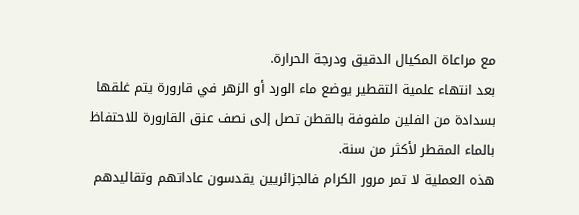مع مراعاة المكيال الدقيق ودرجة الحرارة.
بعد انتهاء علمية التقطير يوضع ماء الورد أو الزهر في قارورة يتم غلقها بسدادة من الفلين ملفوفة بالقطن تصل إلى نصف عنق القارورة للاحتفاظ بالماء المقطر لأكثر من سنة.
هذه العملية لا تمر مرور الكرام فالجزائريين يقدسون عاداتهم وتقاليدهم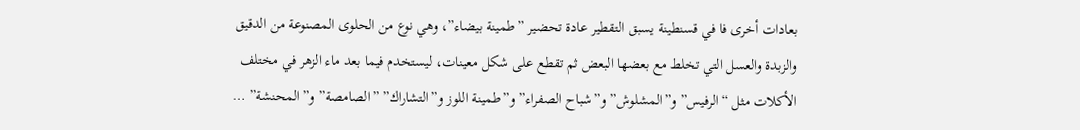بعادات أخرى فا في قسنطينة يسبق التقطير عادة تحضير ”طمينة بيضاء”، وهي نوع من الحلوى المصنوعة من الدقيق والزبدة والعسل التي تخلط مع بعضها البعض ثم تقطع على شكل معينات، ليستخدم فيما بعد ماء الزهر في مختلف الأكلات مثل “الرفيس” و”المشلوش” و”شباح الصفراء” و”طمينة اللوز و”التشاراك” ”الصامصة” و”المحنشة” …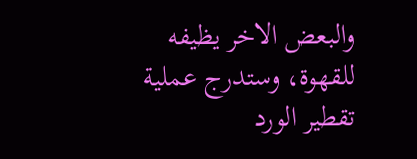والبعض الاخر يظيفه للقهوة، وستدرج عملية تقطير الورد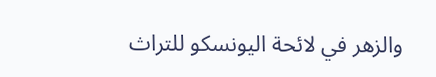والزهر في لائحة اليونسكو للتراث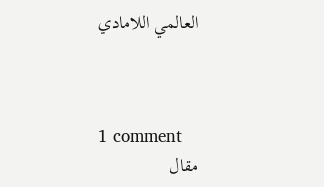العالمي اللامادي



1 comment
مقال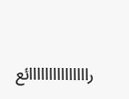رااااااااااااااائع